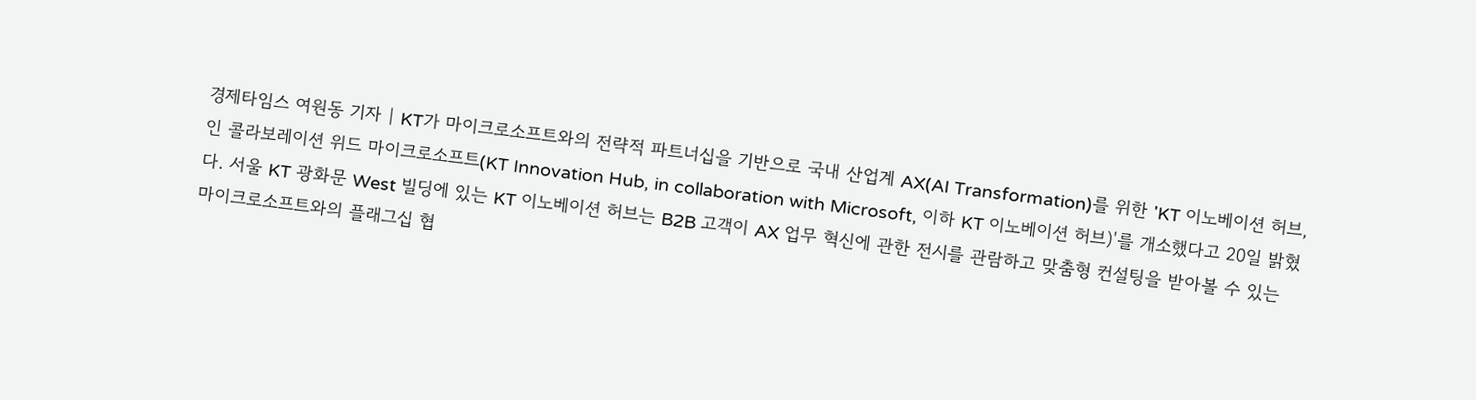경제타임스 여원동 기자 | KT가 마이크로소프트와의 전략적 파트너십을 기반으로 국내 산업계 AX(AI Transformation)를 위한 'KT 이노베이션 허브, 인 콜라보레이션 위드 마이크로소프트(KT Innovation Hub, in collaboration with Microsoft, 이하 KT 이노베이션 허브)'를 개소했다고 20일 밝혔다. 서울 KT 광화문 West 빌딩에 있는 KT 이노베이션 허브는 B2B 고객이 AX 업무 혁신에 관한 전시를 관람하고 맞춤형 컨설팅을 받아볼 수 있는 마이크로소프트와의 플래그십 협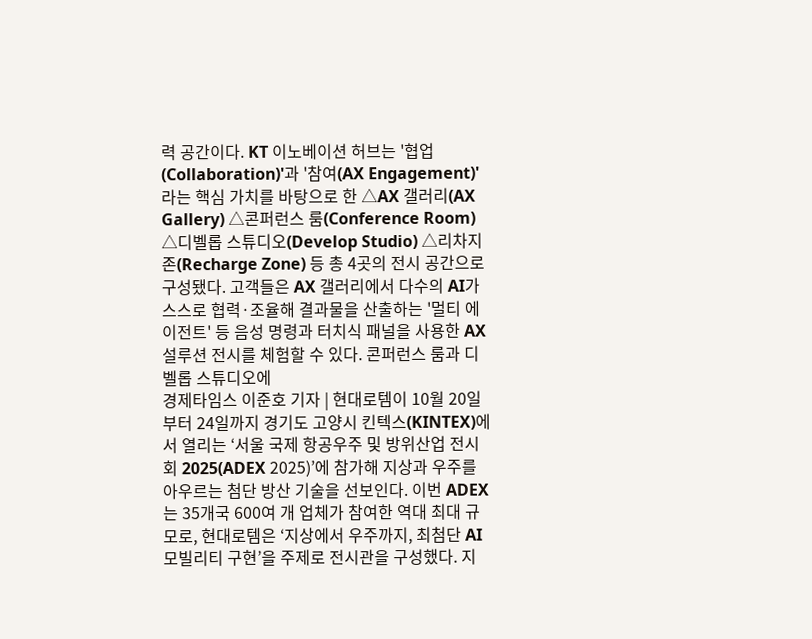력 공간이다. KT 이노베이션 허브는 '협업(Collaboration)'과 '참여(AX Engagement)'라는 핵심 가치를 바탕으로 한 △AX 갤러리(AX Gallery) △콘퍼런스 룸(Conference Room) △디벨롭 스튜디오(Develop Studio) △리차지 존(Recharge Zone) 등 총 4곳의 전시 공간으로 구성됐다. 고객들은 AX 갤러리에서 다수의 AI가 스스로 협력·조율해 결과물을 산출하는 '멀티 에이전트' 등 음성 명령과 터치식 패널을 사용한 AX 설루션 전시를 체험할 수 있다. 콘퍼런스 룸과 디벨롭 스튜디오에
경제타임스 이준호 기자 | 현대로템이 10월 20일부터 24일까지 경기도 고양시 킨텍스(KINTEX)에서 열리는 ‘서울 국제 항공우주 및 방위산업 전시회 2025(ADEX 2025)’에 참가해 지상과 우주를 아우르는 첨단 방산 기술을 선보인다. 이번 ADEX는 35개국 600여 개 업체가 참여한 역대 최대 규모로, 현대로템은 ‘지상에서 우주까지, 최첨단 AI 모빌리티 구현’을 주제로 전시관을 구성했다. 지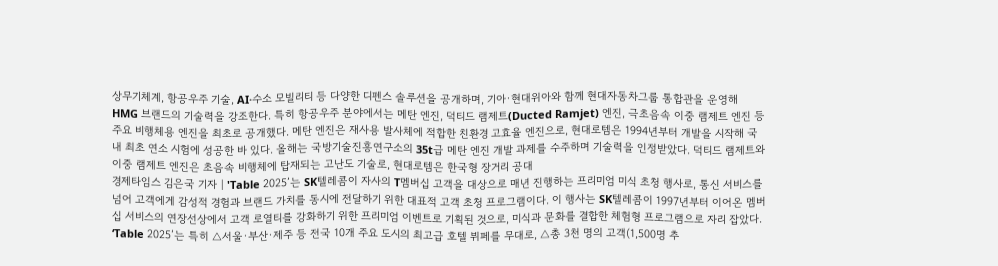상무기체계, 항공우주 기술, AI·수소 모빌리티 등 다양한 디펜스 솔루션을 공개하며, 기아·현대위아와 함께 현대자동차그룹 통합관을 운영해 HMG 브랜드의 기술력을 강조한다. 특히 항공우주 분야에서는 메탄 엔진, 덕티드 램제트(Ducted Ramjet) 엔진, 극초음속 이중 램제트 엔진 등 주요 비행체용 엔진을 최초로 공개했다. 메탄 엔진은 재사용 발사체에 적합한 친환경 고효율 엔진으로, 현대로템은 1994년부터 개발을 시작해 국내 최초 연소 시험에 성공한 바 있다. 올해는 국방기술진흥연구소의 35t급 메탄 엔진 개발 과제를 수주하며 기술력을 인정받았다. 덕티드 램제트와 이중 램제트 엔진은 초음속 비행체에 탑재되는 고난도 기술로, 현대로템은 한국형 장거리 공대
경제타임스 김은국 기자 | 'Table 2025’는 SK텔레콤이 자사의 T멤버십 고객을 대상으로 매년 진행하는 프리미엄 미식 초청 행사로, 통신 서비스를 넘어 고객에게 감성적 경험과 브랜드 가치를 동시에 전달하기 위한 대표적 고객 초청 프로그램이다. 이 행사는 SK텔레콤이 1997년부터 이어온 멤버십 서비스의 연장선상에서 고객 로열티를 강화하기 위한 프리미엄 이벤트로 기획된 것으로, 미식과 문화를 결합한 체험형 프로그램으로 자리 잡았다. ‘Table 2025’는 특히 △서울·부산·제주 등 전국 10개 주요 도시의 최고급 호텔 뷔페를 무대로, △총 3천 명의 고객(1,500명 추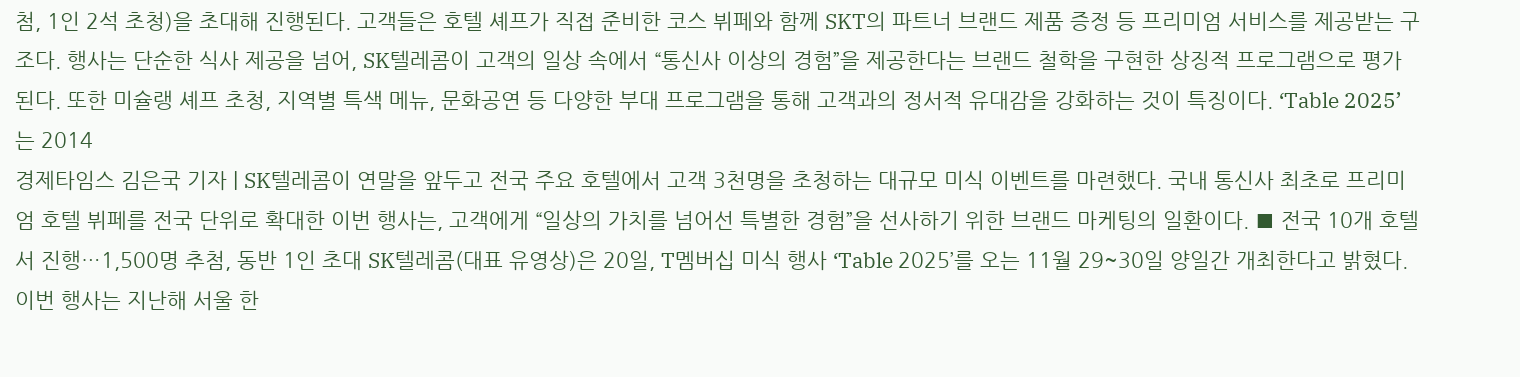첨, 1인 2석 초청)을 초대해 진행된다. 고객들은 호텔 셰프가 직접 준비한 코스 뷔페와 함께 SKT의 파트너 브랜드 제품 증정 등 프리미엄 서비스를 제공받는 구조다. 행사는 단순한 식사 제공을 넘어, SK텔레콤이 고객의 일상 속에서 “통신사 이상의 경험”을 제공한다는 브랜드 철학을 구현한 상징적 프로그램으로 평가된다. 또한 미슐랭 셰프 초청, 지역별 특색 메뉴, 문화공연 등 다양한 부대 프로그램을 통해 고객과의 정서적 유대감을 강화하는 것이 특징이다. ‘Table 2025’는 2014
경제타임스 김은국 기자 | SK텔레콤이 연말을 앞두고 전국 주요 호텔에서 고객 3천명을 초청하는 대규모 미식 이벤트를 마련했다. 국내 통신사 최초로 프리미엄 호텔 뷔페를 전국 단위로 확대한 이번 행사는, 고객에게 “일상의 가치를 넘어선 특별한 경험”을 선사하기 위한 브랜드 마케팅의 일환이다. ■ 전국 10개 호텔서 진행…1,500명 추첨, 동반 1인 초대 SK텔레콤(대표 유영상)은 20일, T멤버십 미식 행사 ‘Table 2025’를 오는 11월 29~30일 양일간 개최한다고 밝혔다. 이번 행사는 지난해 서울 한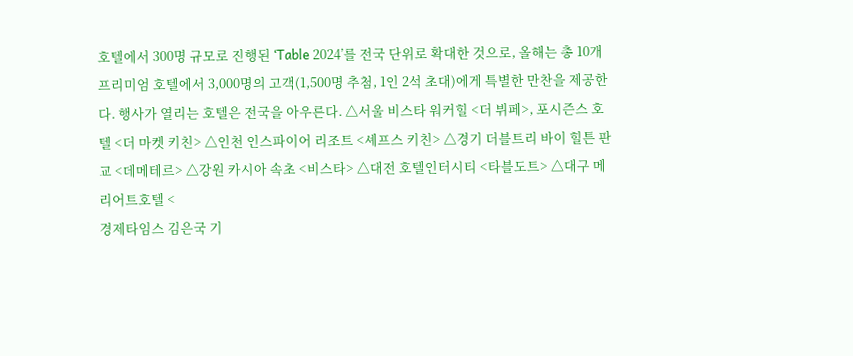호텔에서 300명 규모로 진행된 ‘Table 2024’를 전국 단위로 확대한 것으로, 올해는 총 10개 프리미엄 호텔에서 3,000명의 고객(1,500명 추첨, 1인 2석 초대)에게 특별한 만찬을 제공한다. 행사가 열리는 호텔은 전국을 아우른다. △서울 비스타 워커힐 <더 뷔페>, 포시즌스 호텔 <더 마켓 키친> △인천 인스파이어 리조트 <셰프스 키친> △경기 더블트리 바이 힐튼 판교 <데메테르> △강원 카시아 속초 <비스타> △대전 호텔인터시티 <타블도트> △대구 메리어트호텔 <
경제타임스 김은국 기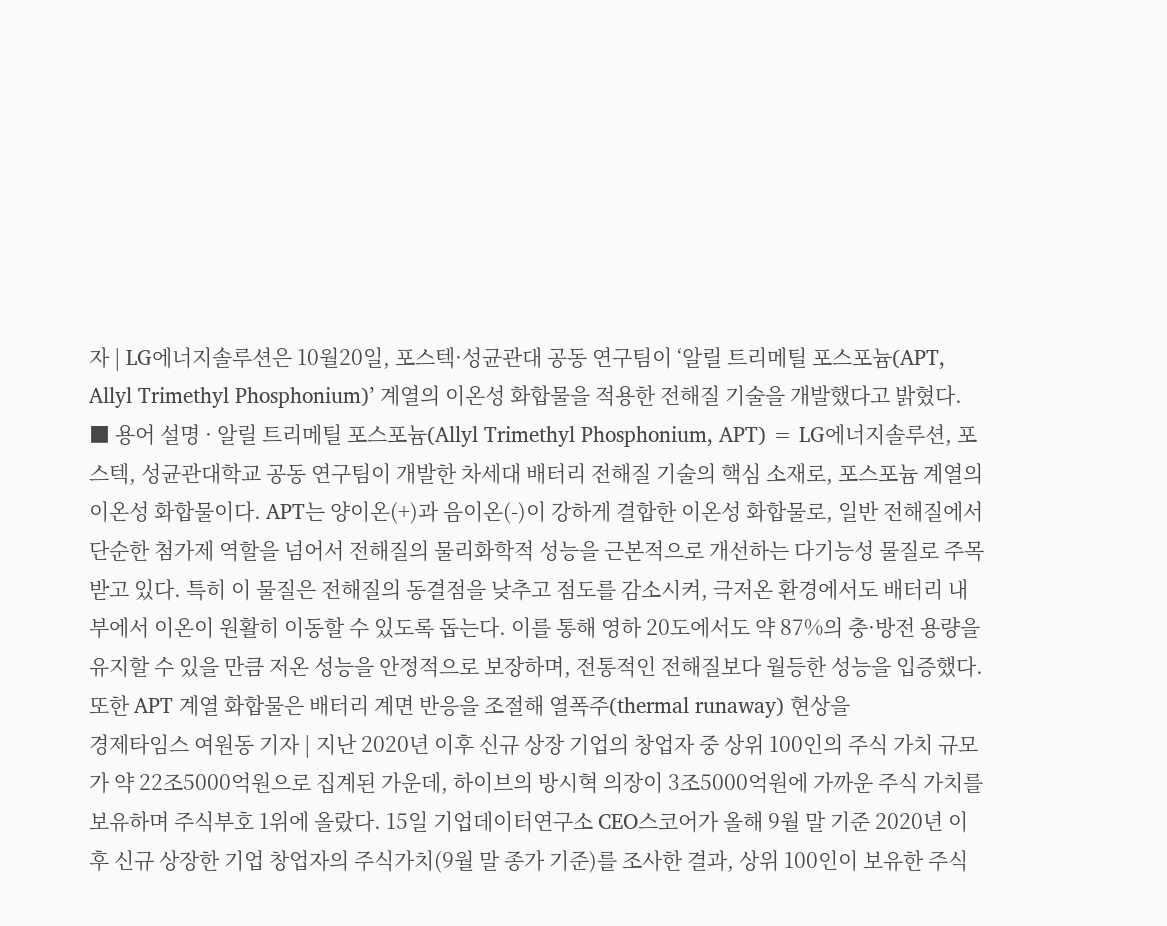자 | LG에너지솔루션은 10월20일, 포스텍·성균관대 공동 연구팀이 ‘알릴 트리메틸 포스포늄(APT, Allyl Trimethyl Phosphonium)’ 계열의 이온성 화합물을 적용한 전해질 기술을 개발했다고 밝혔다. ■ 용어 설명 · 알릴 트리메틸 포스포늄(Allyl Trimethyl Phosphonium, APT) = LG에너지솔루션, 포스텍, 성균관대학교 공동 연구팀이 개발한 차세대 배터리 전해질 기술의 핵심 소재로, 포스포늄 계열의 이온성 화합물이다. APT는 양이온(+)과 음이온(-)이 강하게 결합한 이온성 화합물로, 일반 전해질에서 단순한 첨가제 역할을 넘어서 전해질의 물리화학적 성능을 근본적으로 개선하는 다기능성 물질로 주목받고 있다. 특히 이 물질은 전해질의 동결점을 낮추고 점도를 감소시켜, 극저온 환경에서도 배터리 내부에서 이온이 원활히 이동할 수 있도록 돕는다. 이를 통해 영하 20도에서도 약 87%의 충·방전 용량을 유지할 수 있을 만큼 저온 성능을 안정적으로 보장하며, 전통적인 전해질보다 월등한 성능을 입증했다. 또한 APT 계열 화합물은 배터리 계면 반응을 조절해 열폭주(thermal runaway) 현상을
경제타임스 여원동 기자 | 지난 2020년 이후 신규 상장 기업의 창업자 중 상위 100인의 주식 가치 규모가 약 22조5000억원으로 집계된 가운데, 하이브의 방시혁 의장이 3조5000억원에 가까운 주식 가치를 보유하며 주식부호 1위에 올랐다. 15일 기업데이터연구소 CEO스코어가 올해 9월 말 기준 2020년 이후 신규 상장한 기업 창업자의 주식가치(9월 말 종가 기준)를 조사한 결과, 상위 100인이 보유한 주식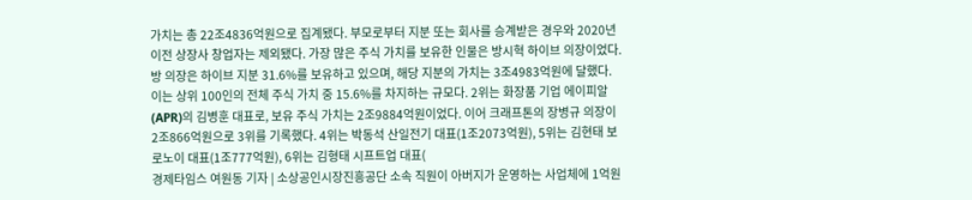가치는 총 22조4836억원으로 집계됐다. 부모로부터 지분 또는 회사를 승계받은 경우와 2020년 이전 상장사 창업자는 제외됐다. 가장 많은 주식 가치를 보유한 인물은 방시혁 하이브 의장이었다. 방 의장은 하이브 지분 31.6%를 보유하고 있으며, 해당 지분의 가치는 3조4983억원에 달했다. 이는 상위 100인의 전체 주식 가치 중 15.6%를 차지하는 규모다. 2위는 화장품 기업 에이피알(APR)의 김병훈 대표로, 보유 주식 가치는 2조9884억원이었다. 이어 크래프톤의 장병규 의장이 2조866억원으로 3위를 기록했다. 4위는 박동석 산일전기 대표(1조2073억원), 5위는 김현태 보로노이 대표(1조777억원), 6위는 김형태 시프트업 대표(
경제타임스 여원동 기자 | 소상공인시장진흥공단 소속 직원이 아버지가 운영하는 사업체에 1억원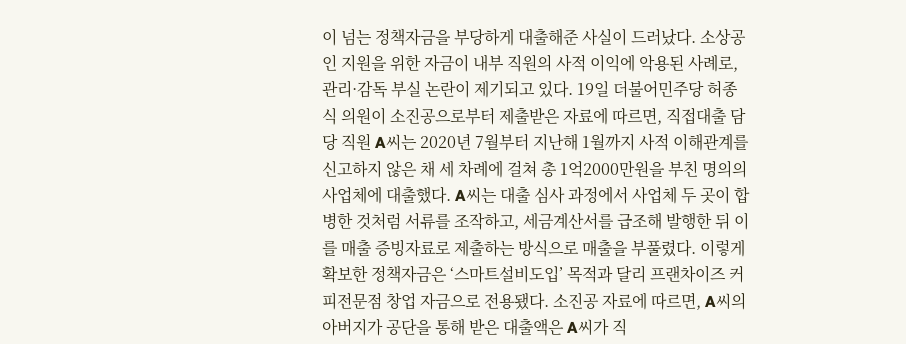이 넘는 정책자금을 부당하게 대출해준 사실이 드러났다. 소상공인 지원을 위한 자금이 내부 직원의 사적 이익에 악용된 사례로, 관리·감독 부실 논란이 제기되고 있다. 19일 더불어민주당 허종식 의원이 소진공으로부터 제출받은 자료에 따르면, 직접대출 담당 직원 A씨는 2020년 7월부터 지난해 1월까지 사적 이해관계를 신고하지 않은 채 세 차례에 걸쳐 총 1억2000만원을 부친 명의의 사업체에 대출했다. A씨는 대출 심사 과정에서 사업체 두 곳이 합병한 것처럼 서류를 조작하고, 세금계산서를 급조해 발행한 뒤 이를 매출 증빙자료로 제출하는 방식으로 매출을 부풀렸다. 이렇게 확보한 정책자금은 ‘스마트설비도입’ 목적과 달리 프랜차이즈 커피전문점 창업 자금으로 전용됐다. 소진공 자료에 따르면, A씨의 아버지가 공단을 통해 받은 대출액은 A씨가 직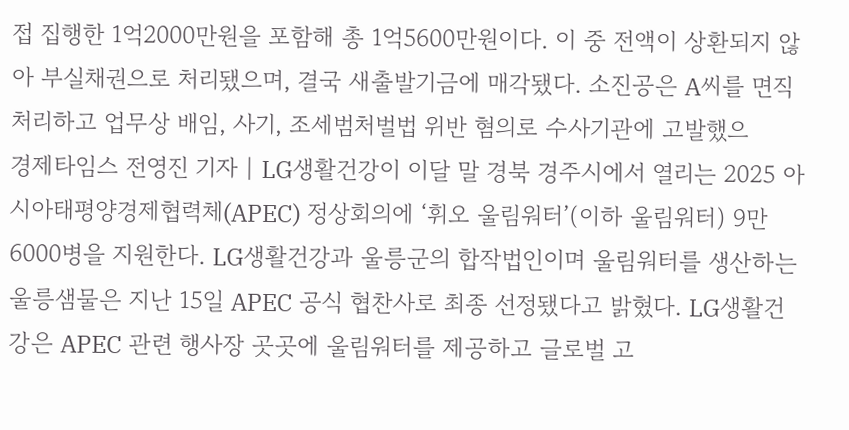접 집행한 1억2000만원을 포함해 총 1억5600만원이다. 이 중 전액이 상환되지 않아 부실채권으로 처리됐으며, 결국 새출발기금에 매각됐다. 소진공은 A씨를 면직 처리하고 업무상 배임, 사기, 조세범처벌법 위반 혐의로 수사기관에 고발했으
경제타임스 전영진 기자 | LG생활건강이 이달 말 경북 경주시에서 열리는 2025 아시아태평양경제협력체(APEC) 정상회의에 ‘휘오 울림워터’(이하 울림워터) 9만6000병을 지원한다. LG생활건강과 울릉군의 합작법인이며 울림워터를 생산하는 울릉샘물은 지난 15일 APEC 공식 협찬사로 최종 선정됐다고 밝혔다. LG생활건강은 APEC 관련 행사장 곳곳에 울림워터를 제공하고 글로벌 고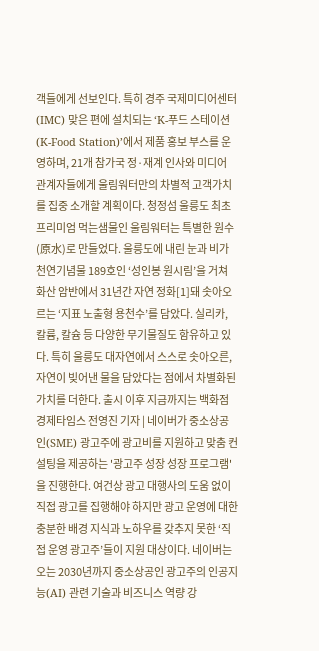객들에게 선보인다. 특히 경주 국제미디어센터(IMC) 맞은 편에 설치되는 ‘K-푸드 스테이션(K-Food Station)’에서 제품 홍보 부스를 운영하며, 21개 참가국 정·재계 인사와 미디어 관계자들에게 울림워터만의 차별적 고객가치를 집중 소개할 계획이다. 청정섬 울릉도 최초 프리미엄 먹는샘물인 울림워터는 특별한 원수(原水)로 만들었다. 울릉도에 내린 눈과 비가 천연기념물 189호인 ‘성인봉 원시림’을 거쳐 화산 암반에서 31년간 자연 정화[1]돼 솟아오르는 ‘지표 노출형 용천수’를 담았다. 실리카, 칼륨, 칼슘 등 다양한 무기물질도 함유하고 있다. 특히 울릉도 대자연에서 스스로 솟아오른, 자연이 빚어낸 물을 담았다는 점에서 차별화된 가치를 더한다. 출시 이후 지금까지는 백화점
경제타임스 전영진 기자 | 네이버가 중소상공인(SME) 광고주에 광고비를 지원하고 맞춤 컨설팅을 제공하는 '광고주 성장 성장 프로그램'을 진행한다. 여건상 광고 대행사의 도움 없이 직접 광고를 집행해야 하지만 광고 운영에 대한 충분한 배경 지식과 노하우를 갖추지 못한 ‘직접 운영 광고주’들이 지원 대상이다. 네이버는 오는 2030년까지 중소상공인 광고주의 인공지능(AI) 관련 기술과 비즈니스 역량 강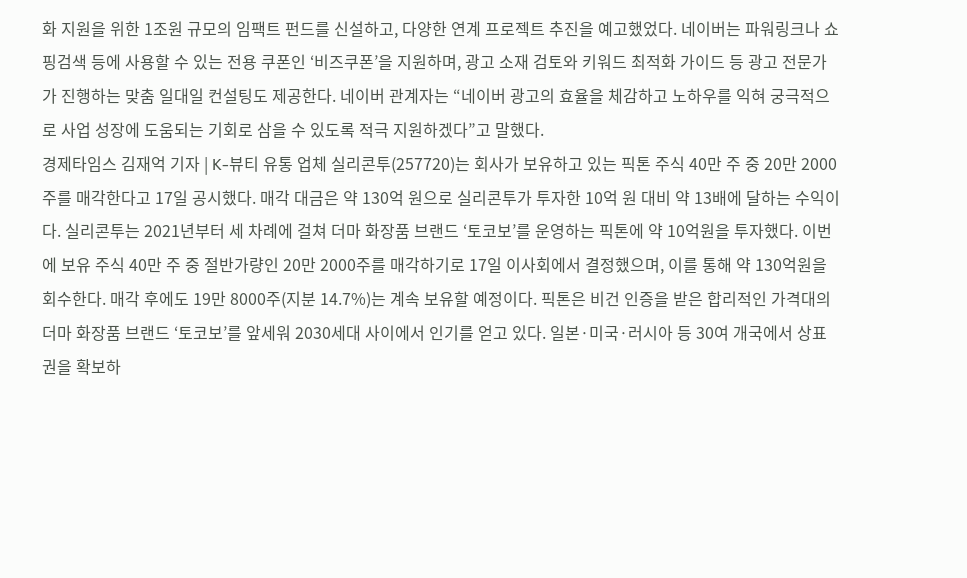화 지원을 위한 1조원 규모의 임팩트 펀드를 신설하고, 다양한 연계 프로젝트 추진을 예고했었다. 네이버는 파워링크나 쇼핑검색 등에 사용할 수 있는 전용 쿠폰인 ‘비즈쿠폰’을 지원하며, 광고 소재 검토와 키워드 최적화 가이드 등 광고 전문가가 진행하는 맞춤 일대일 컨설팅도 제공한다. 네이버 관계자는 “네이버 광고의 효율을 체감하고 노하우를 익혀 궁극적으로 사업 성장에 도움되는 기회로 삼을 수 있도록 적극 지원하겠다”고 말했다.
경제타임스 김재억 기자 | K-뷰티 유통 업체 실리콘투(257720)는 회사가 보유하고 있는 픽톤 주식 40만 주 중 20만 2000주를 매각한다고 17일 공시했다. 매각 대금은 약 130억 원으로 실리콘투가 투자한 10억 원 대비 약 13배에 달하는 수익이다. 실리콘투는 2021년부터 세 차례에 걸쳐 더마 화장품 브랜드 ‘토코보’를 운영하는 픽톤에 약 10억원을 투자했다. 이번에 보유 주식 40만 주 중 절반가량인 20만 2000주를 매각하기로 17일 이사회에서 결정했으며, 이를 통해 약 130억원을 회수한다. 매각 후에도 19만 8000주(지분 14.7%)는 계속 보유할 예정이다. 픽톤은 비건 인증을 받은 합리적인 가격대의 더마 화장품 브랜드 ‘토코보’를 앞세워 2030세대 사이에서 인기를 얻고 있다. 일본·미국·러시아 등 30여 개국에서 상표권을 확보하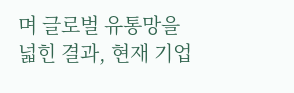며 글로벌 유통망을 넓힌 결과, 현재 기업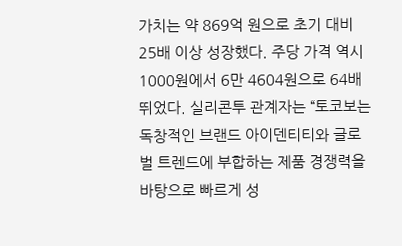가치는 약 869억 원으로 초기 대비 25배 이상 성장했다. 주당 가격 역시 1000원에서 6만 4604원으로 64배 뛰었다. 실리콘투 관계자는 “토코보는 독창적인 브랜드 아이덴티티와 글로벌 트렌드에 부합하는 제품 경쟁력을 바탕으로 빠르게 성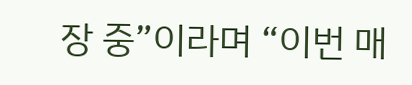장 중”이라며 “이번 매